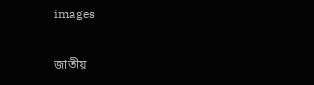images

জাতীয়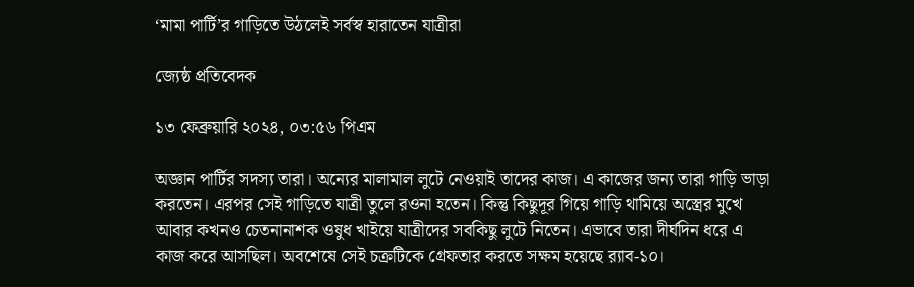‘মামা পার্টি’র গাড়িতে উঠলেই সর্বস্ব হারাতেন যাত্রীরা

জ্যেষ্ঠ প্রতিবেদক

১৩ ফেব্রুয়ারি ২০২৪, ০৩:৫৬ পিএম

অজ্ঞান পার্টির সদস্য তারা। অন্যের মালামাল লুটে নেওয়াই তাদের কাজ। এ কাজের জন্য তারা গাড়ি ভাড়া করতেন। এরপর সেই গাড়িতে যাত্রী তুলে রওনা হতেন। কিন্তু কিছুদূর গিয়ে গাড়ি থামিয়ে অস্ত্রের মুখে আবার কখনও চেতনানাশক ওষুধ খাইয়ে যাত্রীদের সবকিছু লুটে নিতেন। এভাবে তারা দীর্ঘদিন ধরে এ কাজ করে আসছিল। অবশেষে সেই চক্রটিকে গ্রেফতার করতে সক্ষম হয়েছে র‍্যাব-১০।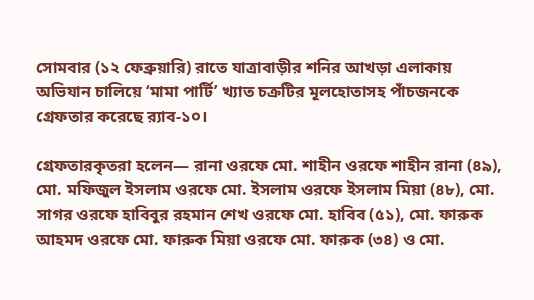সোমবার (১২ ফেব্রুয়ারি) রাতে যাত্রাবাড়ীর শনির আখড়া এলাকায় অভিযান চালিয়ে ‘মামা পার্টি’ খ্যাত চক্রটির মূলহোতাসহ পাঁচজনকে গ্রেফতার করেছে র‍্যাব-১০।

গ্রেফতারকৃতরা হলেন— রানা ওরফে মো. শাহীন ওরফে শাহীন রানা (৪৯), মো. মফিজুল ইসলাম ওরফে মো. ইসলাম ওরফে ইসলাম মিয়া (৪৮), মো. সাগর ওরফে হাবিবুর রহমান শেখ ওরফে মো. হাবিব (৫১), মো. ফারুক আহমদ ওরফে মো. ফারুক মিয়া ওরফে মো. ফারুক (৩৪) ও মো.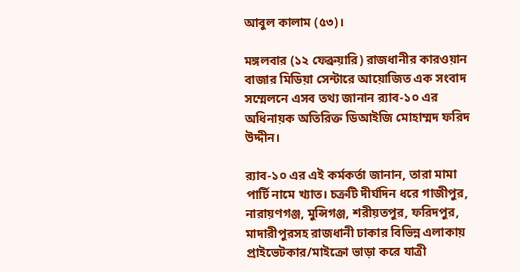আবুল কালাম (৫৩)।

মঙ্গলবার (১২ ফেব্রুয়ারি) রাজধানীর কারওয়ান বাজার মিডিয়া সেন্টারে আয়োজিত এক সংবাদ সম্মেলনে এসব তথ্য জানান র‍্যাব-১০ এর অধিনায়ক অতিরিক্ত ডিআইজি মোহাম্মদ ফরিদ উদ্দীন।

র‍্যাব-১০ এর এই কর্মকর্তা জানান, তারা মামা পার্টি নামে খ্যাত। চক্রটি দীর্ঘদিন ধরে গাজীপুর, নারায়ণগঞ্জ, মুন্সিগঞ্জ, শরীয়তপুর, ফরিদপুর, মাদারীপুরসহ রাজধানী ঢাকার বিভিন্ন এলাকায় প্রাইভেটকার/মাইক্রো ভাড়া করে যাত্রী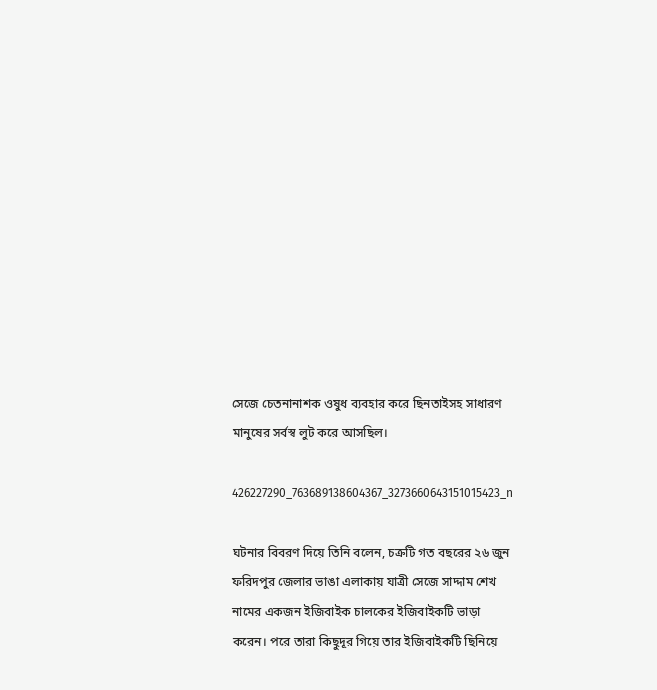সেজে চেতনানাশক ওষুধ ব্যবহার করে ছিনতাইসহ সাধারণ মানুষের সর্বস্ব লুট করে আসছিল।

426227290_763689138604367_3273660643151015423_n

ঘটনার বিবরণ দিয়ে তিনি বলেন, চক্রটি গত বছরের ২৬ জুন ফরিদপুর জেলার ভাঙা এলাকায় যাত্রী সেজে সাদ্দাম শেখ নামের একজন ইজিবাইক চালকের ইজিবাইকটি ভাড়া করেন। পরে তারা কিছুদূর গিয়ে তার ইজিবাইকটি ছিনিয়ে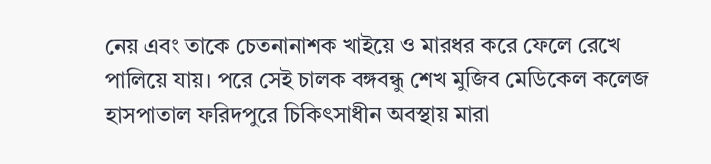নেয় এবং তাকে চেতনানাশক খাইয়ে ও মারধর করে ফেলে রেখে পালিয়ে যায়। পরে সেই চালক বঙ্গবন্ধু শেখ মুজিব মেডিকেল কলেজ হাসপাতাল ফরিদপুরে চিকিৎসাধীন অবস্থায় মারা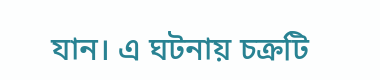যান। এ ঘটনায় চক্রটি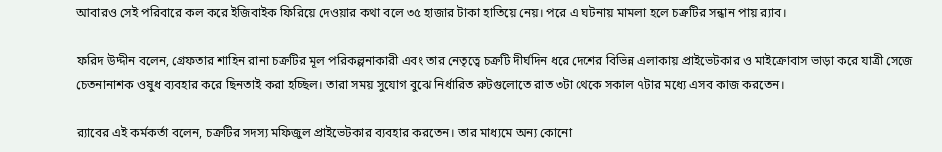আবারও সেই পরিবারে কল করে ইজিবাইক ফিরিয়ে দেওয়ার কথা বলে ৩৫ হাজার টাকা হাতিয়ে নেয়। পরে এ ঘটনায় মামলা হলে চক্রটির সন্ধান পায় র‍্যাব।

ফরিদ উদ্দীন বলেন, গ্রেফতার শাহিন রানা চক্রটির মূল পরিকল্পনাকারী এবং তার নেতৃত্বে চক্রটি দীর্ঘদিন ধরে দেশের বিভিন্ন এলাকায় প্রাইভেটকার ও মাইক্রোবাস ভাড়া করে যাত্রী সেজে চেতনানাশক ওষুধ ব্যবহার করে ছিনতাই করা হচ্ছিল। তারা সময় সুযোগ বুঝে নির্ধারিত রুটগুলোতে রাত ৩টা থেকে সকাল ৭টার মধ্যে এসব কাজ করতেন।

র‍্যাবের এই কর্মকর্তা বলেন, চক্রটির সদস্য মফিজুল প্রাইভেটকার ব্যবহার করতেন। তার মাধ্যমে অন্য কোনো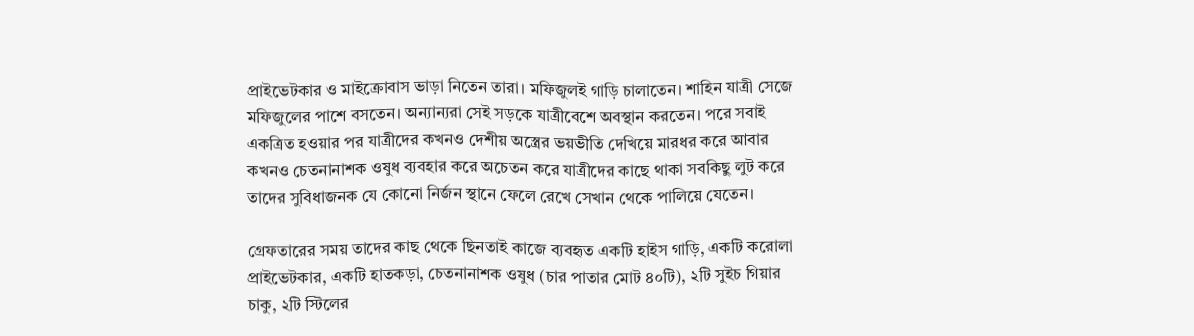প্রাইভেটকার ও মাইক্রোবাস ভাড়া নিতেন তারা। মফিজুলই গাড়ি চালাতেন। শাহিন যাত্রী সেজে মফিজুলের পাশে বসতেন। অন্যান্যরা সেই সড়কে যাত্রীবেশে অবস্থান করতেন। পরে সবাই একত্রিত হওয়ার পর যাত্রীদের কখনও দেশীয় অস্ত্রের ভয়ভীতি দেখিয়ে মারধর করে আবার কখনও চেতনানাশক ওষুধ ব্যবহার করে অচেতন করে যাত্রীদের কাছে থাকা সবকিছু লুট করে তাদের সুবিধাজনক যে কোনো নির্জন স্থানে ফেলে রেখে সেখান থেকে পালিয়ে যেতেন।

গ্রেফতারের সময় তাদের কাছ থেকে ছিনতাই কাজে ব্যবহৃত একটি হাইস গাড়ি, একটি করোলা প্রাইভেটকার, একটি হাতকড়া, চেতনানাশক ওষুধ (চার পাতার মোট ৪০টি), ২টি সুইচ গিয়ার চাকু, ২টি স্টিলের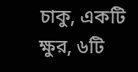চাকু, একটি ক্ষুর, ৬টি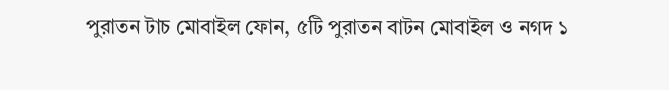পুরাতন টাচ মোবাইল ফোন, ৫টি পুরাতন বাটন মোবাইল ও নগদ ১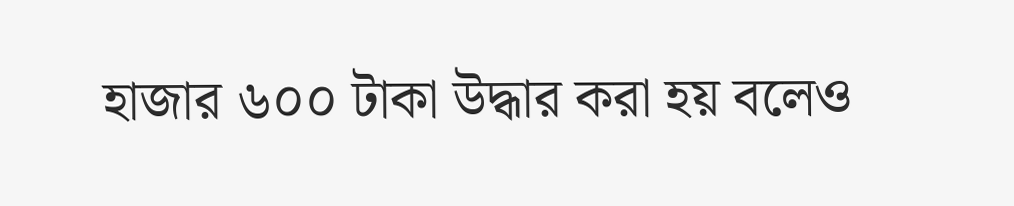হাজার ৬০০ টাকা উদ্ধার করা হয় বলেও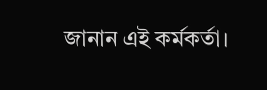জানান এই কর্মকর্তা।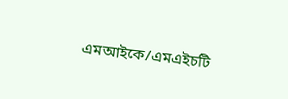এমআইকে/এমএইচটি